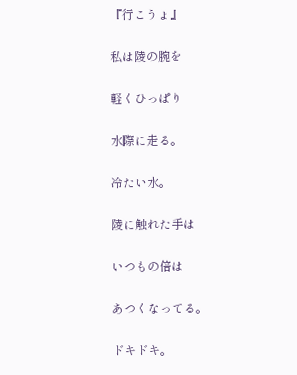『行こうょ』

私は陵の腕を

軽くひっぱり

水際に走る。

冷たい水。

陵に触れた手は

いつもの倍は

あつくなってる。

ドキドキ。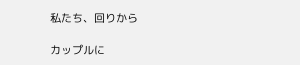私たち、回りから

カップルに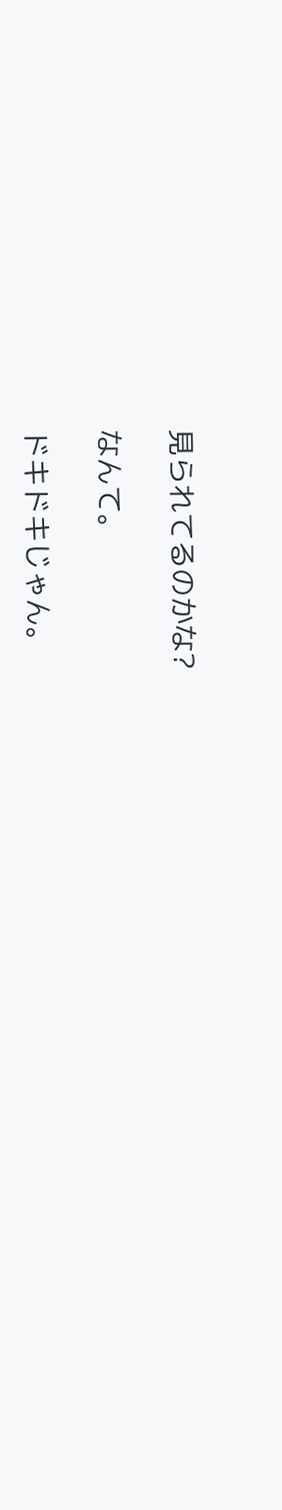見られてるのかな?

なんて。

ドキドキじゃん。